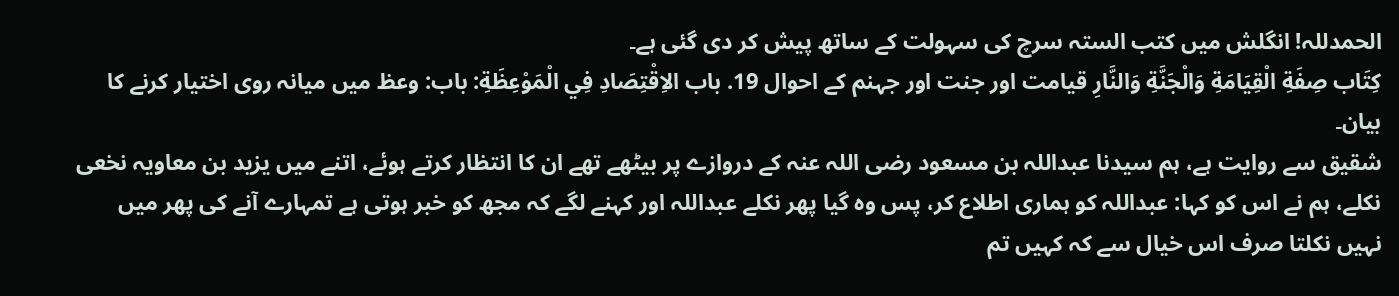الحمدللہ! انگلش میں کتب الستہ سرچ کی سہولت کے ساتھ پیش کر دی گئی ہے۔
كِتَاب صِفَةِ الْقِيَامَةِ وَالْجَنَّةِ وَالنَّارِ قیامت اور جنت اور جہنم کے احوال 19. باب الاِقْتِصَادِ فِي الْمَوْعِظَةِ: باب: وعظ میں میانہ روی اختیار کرنے کا بیان۔
شقیق سے روایت ہے، ہم سیدنا عبداللہ بن مسعود رضی اللہ عنہ کے دروازے پر بیٹھے تھے ان کا انتظار کرتے ہوئے، اتنے میں یزید بن معاویہ نخعی نکلے، ہم نے اس کو کہا: عبداللہ کو ہماری اطلاع کر، پس وہ گیا پھر نکلے عبداللہ اور کہنے لگے کہ مجھ کو خبر ہوتی ہے تمہارے آنے کی پھر میں نہیں نکلتا صرف اس خیال سے کہ کہیں تم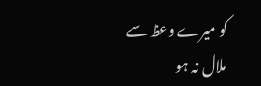کو میرے وعظ سے ملال نہ ہو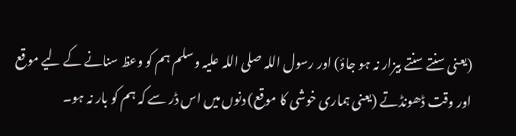(یعنی سنتے سنتے بیزار نہ ہو جاؤ) اور رسول اللہ صلی اللہ علیہ وسلم ہم کو وعظ سنانے کے لیے موقع اور وقت ڈھونڈتے (یعنی ہماری خوشی کا موقع) دنوں میں اس ڈر سے کہ ہم کو بار نہ ہو۔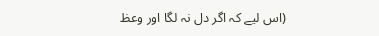(اس لیے کہ اگر دل نہ لگا اور وعظ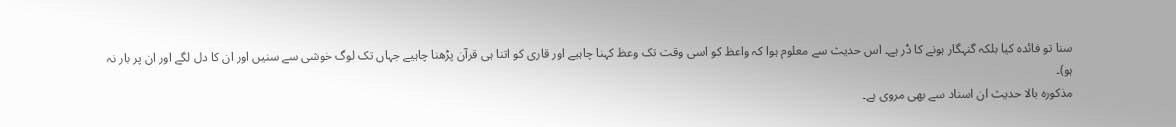سنا تو فائدہ کیا بلکہ گنہگار ہونے کا ڈر ہے۔ اس حدیث سے معلوم ہوا کہ واعظ کو اسی وقت تک وعظ کہنا چاہیے اور قاری کو اتنا ہی قرآن پڑھنا چاہیے جہاں تک لوگ خوشی سے سنیں اور ان کا دل لگے اور ان پر بار نہ ہو)۔
مذکورہ بالا حدیث ان اسناد سے بھی مروی ہے۔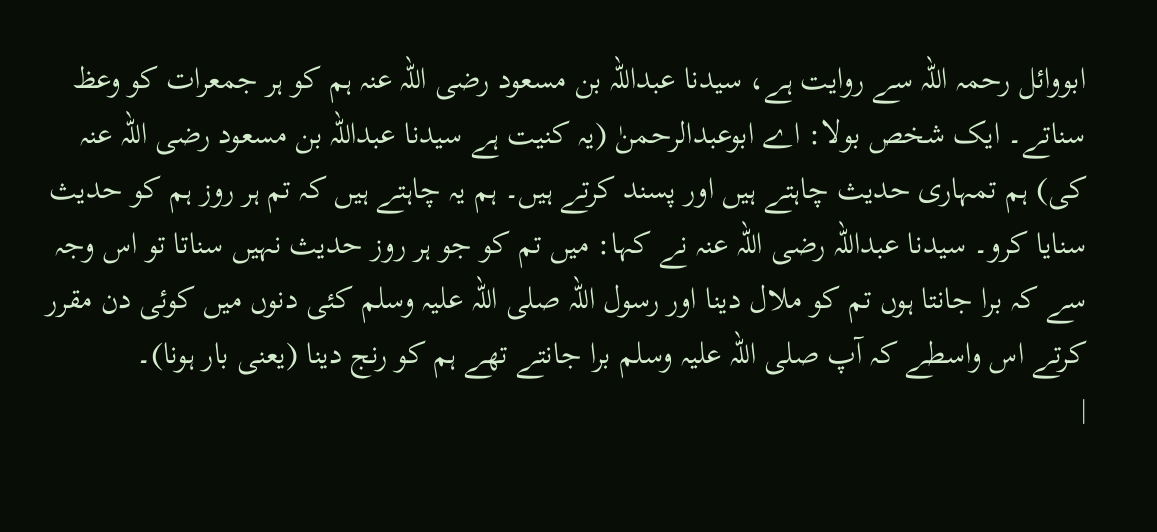ابووائل رحمہ اللہ سے روایت ہے، سیدنا عبداللہ بن مسعود رضی اللہ عنہ ہم کو ہر جمعرات کو وعظ سناتے۔ ایک شخص بولا: اے ابوعبدالرحمنٰ (یہ کنیت ہے سیدنا عبداللہ بن مسعود رضی اللہ عنہ کی) ہم تمہاری حدیث چاہتے ہیں اور پسند کرتے ہیں۔ ہم یہ چاہتے ہیں کہ تم ہر روز ہم کو حدیث سنایا کرو۔ سیدنا عبداللہ رضی اللہ عنہ نے کہا: میں تم کو جو ہر روز حدیث نہیں سناتا تو اس وجہ سے کہ برا جانتا ہوں تم کو ملال دینا اور رسول اللہ صلی اللہ علیہ وسلم کئی دنوں میں کوئی دن مقرر کرتے اس واسطے کہ آپ صلی اللہ علیہ وسلم برا جانتے تھے ہم کو رنج دینا (یعنی بار ہونا)۔
|